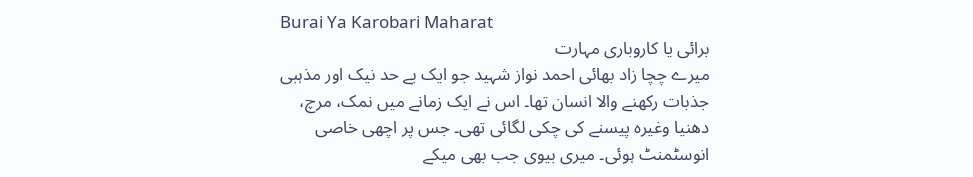Burai Ya Karobari Maharat
برائی یا کاروباری مہارت
میرے چچا زاد بھائی احمد نواز شہید جو ایک بے حد نیک اور مذہبی جذبات رکھنے والا انسان تھا۔ اس نے ایک زمانے میں نمک، مرچ، دھنیا وغیرہ پیسنے کی چکی لگائی تھی۔ جس پر اچھی خاصی انوسٹمنٹ ہوئی۔ میری بیوی جب بھی میکے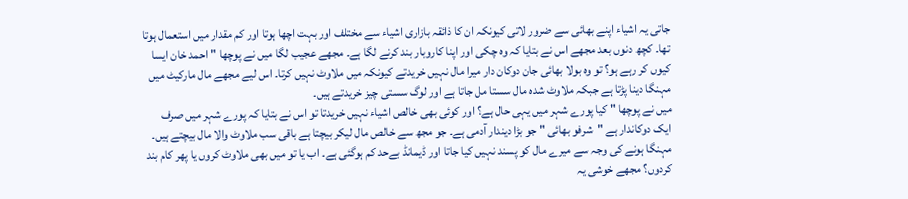جاتی یہ اشیاء اپنے بھائی سے ضرور لاتی کیونکہ ان کا ذائقہ بازاری اشیاء سے مختلف اور بہت اچھا ہوتا اور کم مقدار میں استعمال ہوتا تھا۔ کچھ دنوں بعد مجھے اس نے بتایا کہ وہ چکی اور اپنا کاروبار بند کرنے لگا ہے۔ مجھے عجیب لگا میں نے پوچھا "احمد خان ایسا کیوں کر رہے ہو؟ تو وہ بولا بھائی جان دوکان دار میرا مال نہیں خریدتے کیونکہ میں ملاوٹ نہیں کرتا۔ اس لیے مجھے مال مارکیٹ میں مہنگا دینا پڑتا ہے جبکہ ملاوٹ شدہ مال سستا مل جاتا ہے اور لوگ سستی چیز خریدتے ہیں۔
میں نے پوچھا " کیا پورے شہر میں یہی حال ہے؟ اور کوئی بھی خالص اشیاء نہیں خریدتا تو اس نے بتایا کہ پورے شہر میں صرف ایک دوکاندار ہے "شرفو بھائی " جو بڑا دیندار آدمی ہے۔ جو مجھ سے خالص مال لیکر بیچتا ہے باقی سب ملاوٹ والا مال بیچتے ہیں۔ مہنگا ہونے کی وجہ سے میرے مال کو پسند نہیں کیا جاتا اور ڈیمانڈ بےحد کم ہوگئی ہے۔ اب یا تو میں بھی ملاوٹ کروں یا پھر کام بند کردوں؟ مجھے خوشی یہ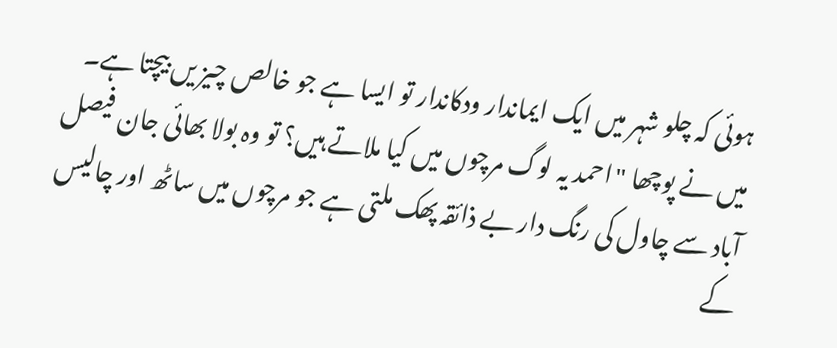ہوئی کہ چلو شہر میں ایک ایماندار ودکاندار تو ایسا ہے جو خالص چیز یں بیچتا ہے۔ میں نے پوچھا "احمد یہ لوگ مرچوں میں کیا ملاتے ہیں؟ تو وہ بولا بھائی جان فیصل آباد سے چاول کی رنگ دار بے ذائقہ پھک ملتی ہے جو مرچوں میں ساٹھ اور چالیس کے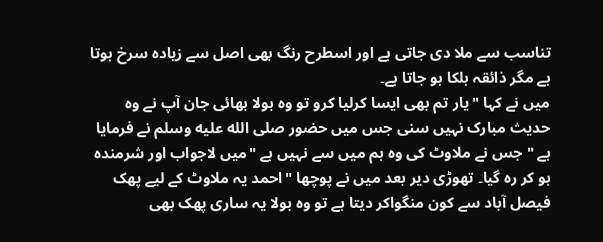تناسب سے ملا دی جاتی ہے اور اسطرح رنگ بھی اصل سے زیادہ سرخ ہوتا ہے مگر ذائقہ ہلکا ہو جاتا ہے۔
میں نے کہا "یار تم بھی ایسا کرلیا کرو تو وہ بولا بھائی جان آپ نے وہ حدیث مبارک نہیں سنی جس میں حضور صلى الله عليه وسلم نے فرمایا ہے " جس نے ملاوٹ کی وہ ہم میں سے نہیں ہے "میں لاجواب اور شرمندہ ہو کر رہ گیا۔ تھوڑی دیر بعد میں نے پوچھا "احمد یہ ملاوٹ کے لیے پھک فیصل آباد سے کون منگواکر دیتا ہے تو وہ بولا یہ ساری پھک بھی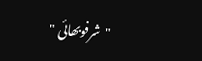"شرفوبھائی "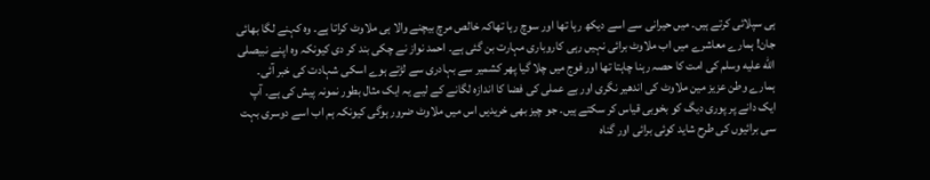ہی سپلائی کرتے ہیں۔ میں حیرانی سے اسے دیکھ رہا تھا اور سوچ رہا تھاکہ خالص مرچ بیچنے والا ہی ملاوٹ کراتا ہے۔ وہ کہنے لگا بھائی جان! ہمارے معاشرے میں اب ملاوٹ برائی نہیں رہی کاروباری مہارت بن گئی ہے۔ احمد نواز نے چکی بند کر دی کیونکہ وہ اپنے نبیصلى الله عليه وسلم کی امت کا حصہ رہنا چاہتا تھا اور فوج میں چلا گیا پھر کشمیر سے بہادری سے لڑتے ہوے اسکی شہادت کی خبر آئی۔
ہمارے وطن عزیز مین ملاوٹ کی اندھیر نگری اور بے عملی کی فضا کا اندازہ لگانے کے لیے یہ ایک مثال بطور نمونہ پیش کی ہے۔ آپ ایک دانے پر پوری دیگ کو بخوبی قیاس کر سکتے ہیں۔ جو چیز بھی خریدیں اس میں ملاوٹ ضرور ہوگی کیونکہ ہم اب اسے دوسری بہت سی برائیوں کی طرح شاید کوئی برائی اور گناہ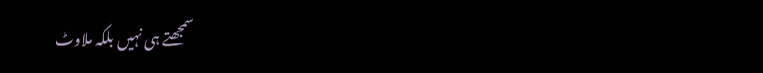سمجھتے ہی نہیں بلکہ ملاوٹ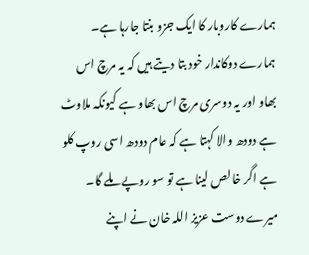ہمارے کاروبار کا ایک جزو بنتا جارہا ہے۔ ہمارے دوکاندار خود بتا دیتے ہیں کہ یہ مرچ اس بھاو اور یہ دوسری مرچ اس بھاو ہے کیونکہ ملاوٹ ہے دودھ والا کہتا ہے کہ عام دودھ اسی روپ کلو ہے اگر خالص لینا ہے تو سو روپے ملے گا۔ میرے دوست عزیز اللہ خان نے اپنے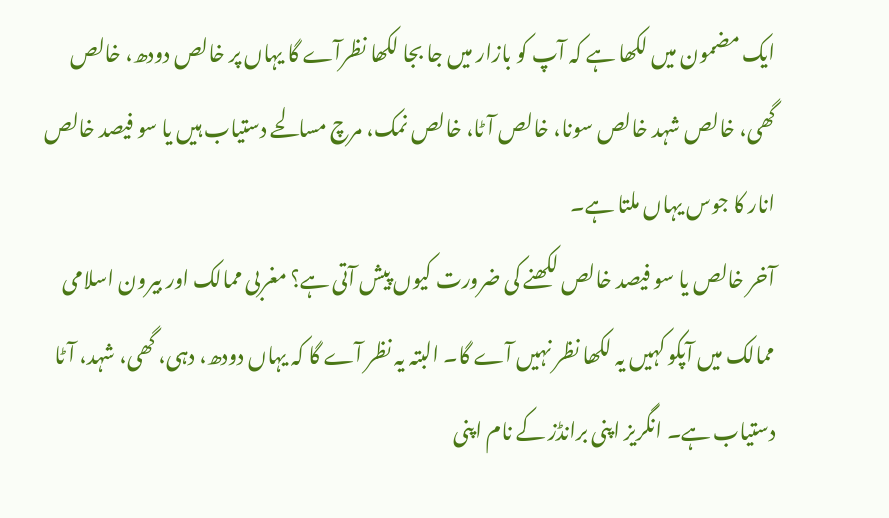ایک مضمون میں لکھا ہے کہ آپ کو بازار میں جا بجا لکھا نظرآے گا یہاں پر خالص دودھ، خالص گھی، خالص شہد خالص سونا، خالص آٹا، خالص نمک، مرچ مسالحے دستیاب ہیں یا سو فیصد خالص انار کا جوس یہاں ملتا ہے۔
آخر خالص یا سو فیصد خالص لکھنے کی ضرورت کیوں پیش آتی ہے؟ مغربی ممالک اور بیرون اسلامی ممالک میں آپکو کہیں یہ لکھا نظر نہیں آے گا۔ البتہ یہ نظر آے گا کہ یہاں دودھ، دہی، گھی، شہد، آٹا دستیاب ہے۔ انگریز اپنی برانڈز کے نام اپنی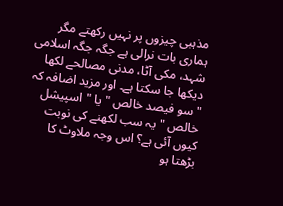مذہبی چیزوں پر نہیں رکھتے مگر ہماری بات نرالی ہے جگہ جگہ اسلامی شہد، مکی آٹا، مدنی مصالحے لکھا دیکھا جا سکتا ہے۔ اور مزید اضافہ کہ " سو فیصد خالص " یا "اسپیشل خالص "یہ سب لکھنے کی نوبت کیوں آئی ہے؟ اس وجہ ملاوٹ کا بڑھتا ہو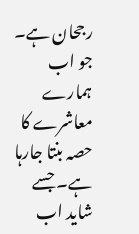رجحان ہے۔ جو اب ہمارے معاشرے کا حصہ بنتا جارہا ہے۔ جسے شاید اب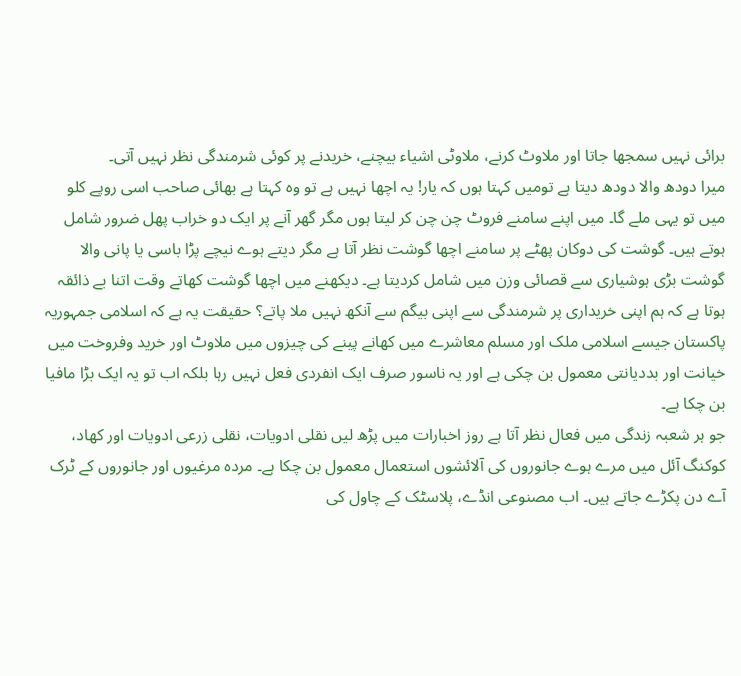برائی نہیں سمجھا جاتا اور ملاوٹ کرنے، ملاوٹی اشیاء بیچنے، خریدنے پر کوئی شرمندگی نظر نہیں آتی۔
میرا دودھ والا دودھ دیتا ہے تومیں کہتا ہوں کہ یار! یہ اچھا نہیں ہے تو وہ کہتا ہے بھائی صاحب اسی روپے کلو میں تو یہی ملے گا۔ میں اپنے سامنے فروٹ چن چن کر لیتا ہوں مگر گھر آنے پر ایک دو خراب پھل ضرور شامل ہوتے ہیں۔ گوشت کی دوکان پھٹے پر سامنے اچھا گوشت نظر آتا ہے مگر دیتے ہوے نیچے پڑا باسی یا پانی والا گوشت بڑی ہوشیاری سے قصائی وزن میں شامل کردیتا ہے۔ دیکھنے میں اچھا گوشت کھاتے وقت اتنا بے ذائقہ ہوتا ہے کہ ہم اپنی خریداری پر شرمندگی سے اپنی بیگم سے آنکھ نہیں ملا پاتے؟ حقیقت یہ ہے کہ اسلامی جمہوریہ پاکستان جیسے اسلامی ملک اور مسلم معاشرے میں کھانے پینے کی چیزوں میں ملاوٹ اور خرید وفروخت میں خیانت اور بددیانتی معمول بن چکی ہے اور یہ ناسور صرف ایک انفردی فعل نہیں رہا بلکہ اب تو یہ ایک بڑا مافیا بن چکا ہے۔
جو ہر شعبہ زندگی میں فعال نظر آتا ہے روز اخبارات میں پڑھ لیں نقلی ادویات، نقلی زرعی ادویات اور کھاد، کوکنگ آئل میں مرے ہوے جانوروں کی آلائشوں استعمال معمول بن چکا ہے۔ مردہ مرغیوں اور جانوروں کے ٹرک آے دن پکڑے جاتے ہیں۔ اب مصنوعی انڈے، پلاسٹک کے چاول کی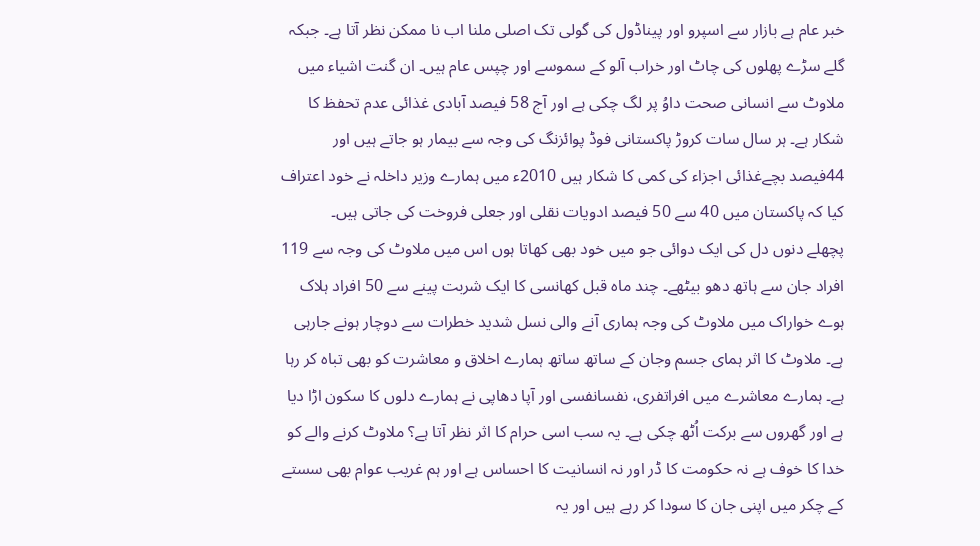خبر عام ہے بازار سے اسپرو اور پیناڈول کی گولی تک اصلی ملنا اب نا ممکن نظر آتا ہے۔ جبکہ گلے سڑے پھلوں کی چاٹ اور خراب آلو کے سموسے اور چپس عام ہیں۔ ان گنت اشیاء میں ملاوٹ سے انسانی صحت داوُ پر لگ چکی ہے اور آج 58 فیصد آبادی غذائی عدم تحفظ کا شکار ہے۔ ہر سال سات کروڑ پاکستانی فوڈ پوائزنگ کی وجہ سے بیمار ہو جاتے ہیں اور 44فیصد بچےغذائی اجزاء کی کمی کا شکار ہیں 2010ء میں ہمارے وزیر داخلہ نے خود اعتراف کیا کہ پاکستان میں 40 سے 50 فیصد ادویات نقلی اور جعلی فروخت کی جاتی ہیں۔
پچھلے دنوں دل کی ایک دوائی جو میں خود بھی کھاتا ہوں اس میں ملاوٹ کی وجہ سے 119 افراد جان سے ہاتھ دھو بیٹھے۔ چند ماہ قبل کھانسی کا ایک شربت پینے سے 50 افراد ہلاک ہوے خواراک میں ملاوٹ کی وجہ ہماری آنے والی نسل شدید خطرات سے دوچار ہونے جارہی ہے۔ ملاوٹ کا اثر ہمای جسم وجان کے ساتھ ساتھ ہمارے اخلاق و معاشرت کو بھی تباہ کر رہا ہے۔ ہمارے معاشرے میں افراتفری، نفسانفسی اور آپا دھاپی نے ہمارے دلوں کا سکون اڑا دیا ہے اور گھروں سے برکت اُٹھ چکی ہے۔ یہ سب اسی حرام کا اثر نظر آتا ہے؟ ملاوٹ کرنے والے کو خدا کا خوف ہے نہ حکومت کا ڈر اور نہ انسانیت کا احساس ہے اور ہم غریب عوام بھی سستے کے چکر میں اپنی جان کا سودا کر رہے ہیں اور یہ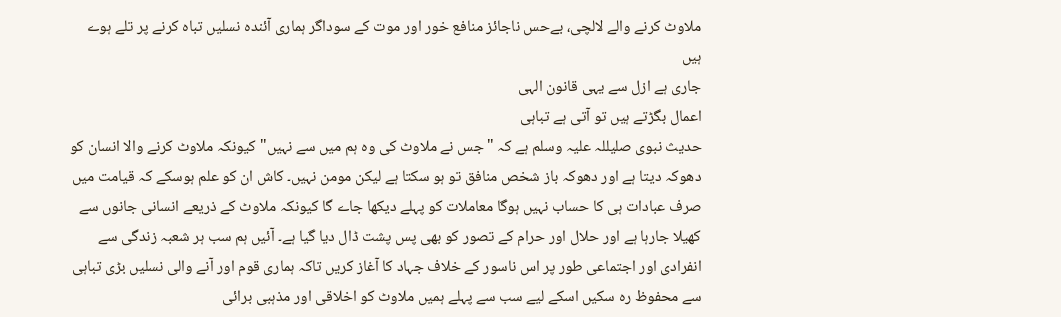ملاوٹ کرنے والے لالچی، بےحس ناجائز منافع خور اور موت کے سوداگر ہماری آئندہ نسلیں تباہ کرنے پر تلے ہوے ہیں
جاری ہے ازل سے یہی قانون الہی
اعمال بگڑتے ہیں تو آتی ہے تباہی
حدیث نبوی صلیللہ علیہ وسلم ہے کہ "جس نے ملاوٹ کی وہ ہم میں سے نہیں" کیونکہ ملاوٹ کرنے والا انسان کو دھوکہ دیتا ہے اور دھوکہ باز شخص منافق تو ہو سکتا ہے لیکن مومن نہیں۔ کاش ان کو علم ہوسکے کہ قیامت میں صرف عبادات ہی کا حساب نہیں ہوگا معاملات کو پہلے دیکھا جاے گا کیونکہ ملاوٹ کے ذریعے انسانی جانوں سے کھیلا جارہا ہے اور حلال اور حرام کے تصور کو بھی پس پشت ڈال دیا گیا ہے۔ آئیں ہم سب ہر شعبہ زندگی سے انفرادی اور اجتماعی طور پر اس ناسور کے خلاف جہاد کا آغاز کریں تاکہ ہماری قوم اور آنے والی نسلیں بڑی تباہی سے محفوظ رہ سکیں اسکے لیے سب سے پہلے ہمیں ملاوٹ کو اخلاقی اور مذہبی برائی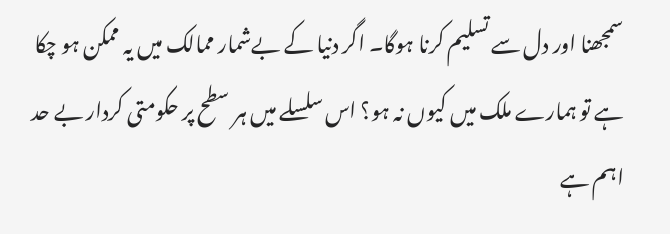سمجھنا اور دل سے تسلیم کرنا ہوگا۔ اگر دنیا کے بےشمار ممالک میں یہ ممکن ہو چکا ہے تو ہمارے ملک میں کیوں نہ ہو؟ اس سلسلے میں ہر سطح پر حکومتی کردار بے حد اہم ہے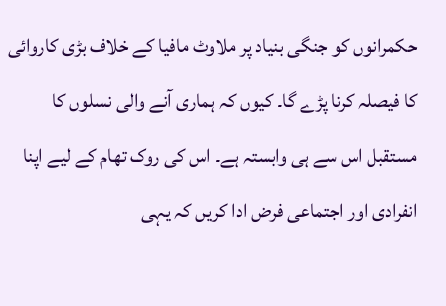حکمرانوں کو جنگی بنیاد پر ملاوٹ مافیا کے خلاف بڑی کاروائی کا فیصلہ کرنا پڑے گا۔ کیوں کہ ہماری آنے والی نسلوں کا مستقبل اس سے ہی وابستہ ہے۔ اس کی روک تھام کے لیے اپنا انفرادی اور اجتماعی فرض ادا کریں کہ یہی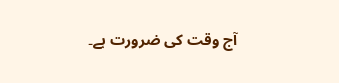آج وقت کی ضرورت ہے۔